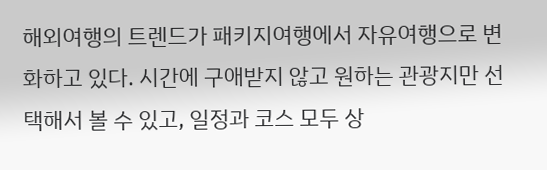해외여행의 트렌드가 패키지여행에서 자유여행으로 변화하고 있다. 시간에 구애받지 않고 원하는 관광지만 선택해서 볼 수 있고, 일정과 코스 모두 상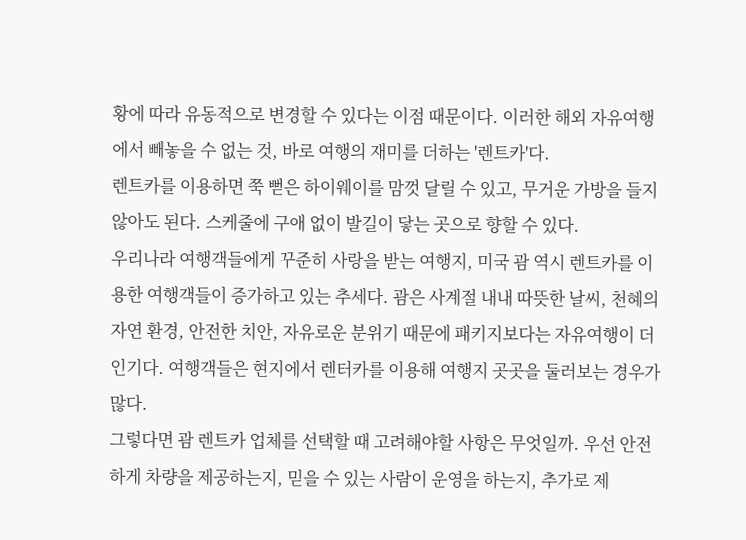황에 따라 유동적으로 변경할 수 있다는 이점 때문이다. 이러한 해외 자유여행에서 빼놓을 수 없는 것, 바로 여행의 재미를 더하는 '렌트카'다.
렌트카를 이용하면 쭉 뻗은 하이웨이를 맘껏 달릴 수 있고, 무거운 가방을 들지 않아도 된다. 스케줄에 구애 없이 발길이 닿는 곳으로 향할 수 있다.
우리나라 여행객들에게 꾸준히 사랑을 받는 여행지, 미국 괌 역시 렌트카를 이용한 여행객들이 증가하고 있는 추세다. 괌은 사계절 내내 따뜻한 날씨, 천혜의 자연 환경, 안전한 치안, 자유로운 분위기 때문에 패키지보다는 자유여행이 더 인기다. 여행객들은 현지에서 렌터카를 이용해 여행지 곳곳을 둘러보는 경우가 많다.
그렇다면 괌 렌트카 업체를 선택할 때 고려해야할 사항은 무엇일까. 우선 안전하게 차량을 제공하는지, 믿을 수 있는 사람이 운영을 하는지, 추가로 제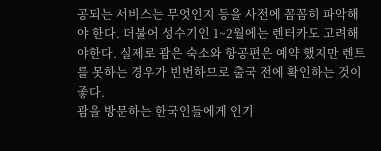공되는 서비스는 무엇인지 등을 사전에 꼼꼼히 파악해야 한다. 더불어 성수기인 1~2월에는 렌터카도 고려해야한다. 실제로 괌은 숙소와 항공편은 예약 했지만 렌트를 못하는 경우가 빈번하므로 출국 전에 확인하는 것이 좋다.
괌을 방문하는 한국인들에게 인기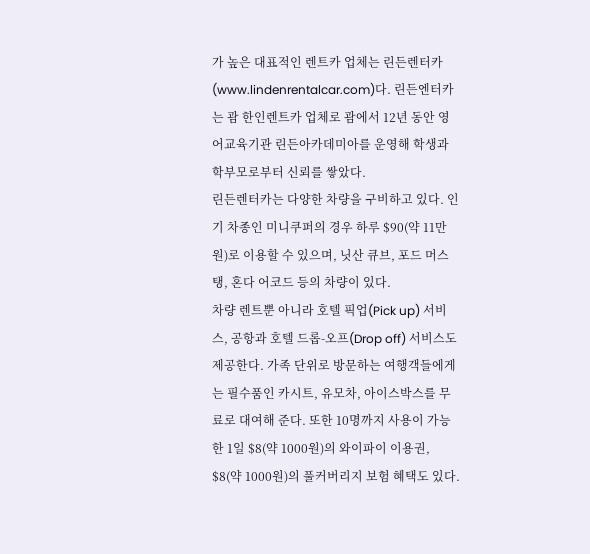가 높은 대표적인 렌트카 업체는 린든렌터카(www.lindenrentalcar.com)다. 린든엔터카는 괌 한인렌트카 업체로 괌에서 12년 동안 영어교육기관 린든아카데미아를 운영해 학생과 학부모로부터 신뢰를 쌓았다.
린든렌터카는 다양한 차량을 구비하고 있다. 인기 차종인 미니쿠퍼의 경우 하루 $90(약 11만원)로 이용할 수 있으며, 닛산 큐브, 포드 머스탱, 혼다 어코드 등의 차량이 있다.
차량 렌트뿐 아니라 호텔 픽업(Pick up) 서비스, 공항과 호텔 드롭-오프(Drop off) 서비스도 제공한다. 가족 단위로 방문하는 여행객들에게는 필수품인 카시트, 유모차, 아이스박스를 무료로 대여해 준다. 또한 10명까지 사용이 가능한 1일 $8(약 1000원)의 와이파이 이용권, $8(약 1000원)의 풀커버리지 보험 혜택도 있다.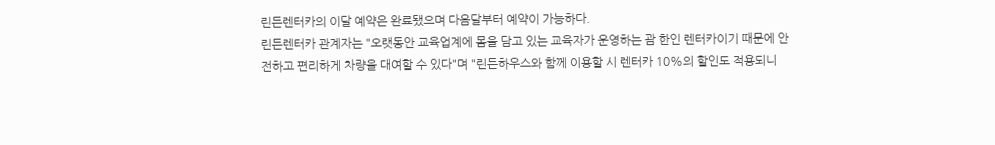린든렌터카의 이달 예약은 완료됐으며 다음달부터 예약이 가능하다.
린든렌터카 관계자는 "오랫동안 교육업계에 몸을 담고 있는 교육자가 운영하는 괌 한인 렌터카이기 때문에 안전하고 편리하게 차량을 대여할 수 있다"며 "린든하우스와 함께 이용할 시 렌터카 10%의 할인도 적용되니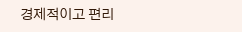경제적이고 편리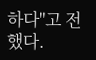하다"고 전했다.